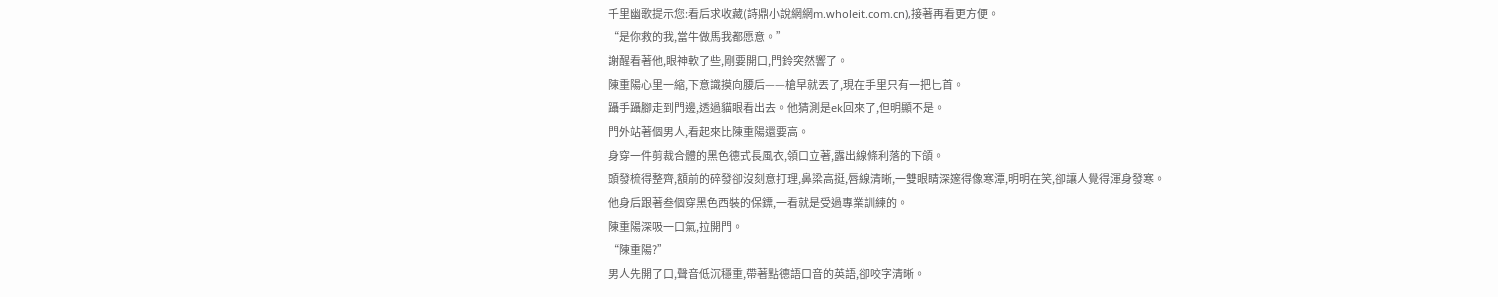千里幽歌提示您:看后求收藏(詩鼎小說網網m.wholeit.com.cn),接著再看更方便。
“是你救的我,當牛做馬我都愿意。”
謝醒看著他,眼神軟了些,剛要開口,門鈴突然響了。
陳重陽心里一縮,下意識摸向腰后——槍早就丟了,現在手里只有一把匕首。
躡手躡腳走到門邊,透過貓眼看出去。他猜測是ek回來了,但明顯不是。
門外站著個男人,看起來比陳重陽還要高。
身穿一件剪裁合體的黑色德式長風衣,領口立著,露出線條利落的下頜。
頭發梳得整齊,額前的碎發卻沒刻意打理,鼻梁高挺,唇線清晰,一雙眼睛深邃得像寒潭,明明在笑,卻讓人覺得渾身發寒。
他身后跟著叁個穿黑色西裝的保鏢,一看就是受過專業訓練的。
陳重陽深吸一口氣,拉開門。
“陳重陽?”
男人先開了口,聲音低沉穩重,帶著點德語口音的英語,卻咬字清晰。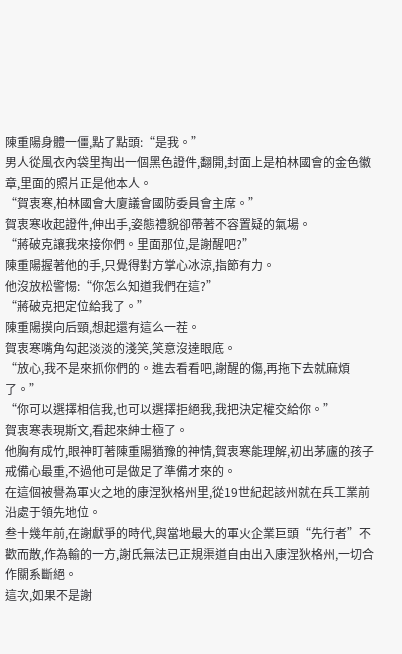陳重陽身體一僵,點了點頭:“是我。”
男人從風衣內袋里掏出一個黑色證件,翻開,封面上是柏林國會的金色徽章,里面的照片正是他本人。
“賀衷寒,柏林國會大廈議會國防委員會主席。”
賀衷寒收起證件,伸出手,姿態禮貌卻帶著不容置疑的氣場。
“蔣破克讓我來接你們。里面那位,是謝醒吧?”
陳重陽握著他的手,只覺得對方掌心冰涼,指節有力。
他沒放松警惕:“你怎么知道我們在這?”
“蔣破克把定位給我了。”
陳重陽摸向后頸,想起還有這么一茬。
賀衷寒嘴角勾起淡淡的淺笑,笑意沒達眼底。
“放心,我不是來抓你們的。進去看看吧,謝醒的傷,再拖下去就麻煩了。”
“你可以選擇相信我,也可以選擇拒絕我,我把決定權交給你。”
賀衷寒表現斯文,看起來紳士極了。
他胸有成竹,眼神盯著陳重陽猶豫的神情,賀衷寒能理解,初出茅廬的孩子戒備心最重,不過他可是做足了準備才來的。
在這個被譽為軍火之地的康涅狄格州里,從19世紀起該州就在兵工業前沿處于領先地位。
叁十幾年前,在謝獻爭的時代,與當地最大的軍火企業巨頭“先行者”不歡而散,作為輸的一方,謝氏無法已正規渠道自由出入康涅狄格州,一切合作關系斷絕。
這次,如果不是謝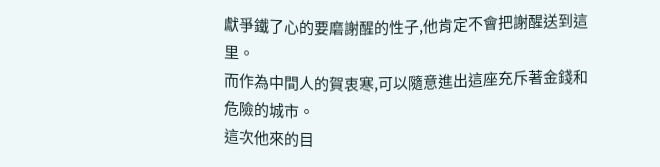獻爭鐵了心的要磨謝醒的性子,他肯定不會把謝醒送到這里。
而作為中間人的賀衷寒,可以隨意進出這座充斥著金錢和危險的城市。
這次他來的目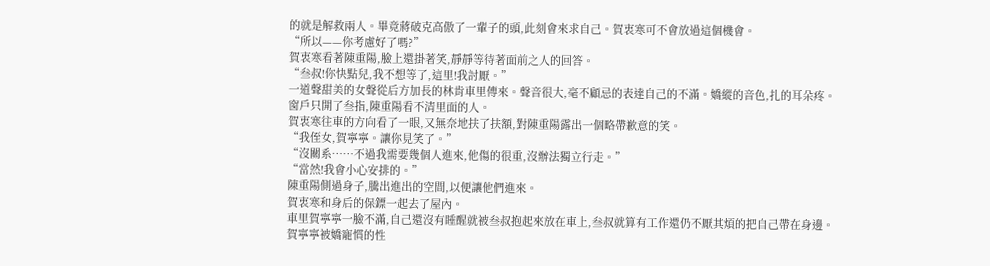的就是解救兩人。畢竟蔣破克高傲了一輩子的頭,此刻會來求自己。賀衷寒可不會放過這個機會。
“所以——你考慮好了嗎?”
賀衷寒看著陳重陽,臉上還掛著笑,靜靜等待著面前之人的回答。
“叁叔!你快點兒,我不想等了,這里!我討厭。”
一道聲甜美的女聲從后方加長的林肯車里傳來。聲音很大,毫不顧忌的表達自己的不滿。嬌縱的音色,扎的耳朵疼。
窗戶只開了叁指,陳重陽看不清里面的人。
賀衷寒往車的方向看了一眼,又無奈地扶了扶額,對陳重陽露出一個略帶歉意的笑。
“我侄女,賀寧寧。讓你見笑了。”
“沒關系……不過我需要幾個人進來,他傷的很重,沒辦法獨立行走。”
“當然!我會小心安排的。”
陳重陽側過身子,騰出進出的空間,以便讓他們進來。
賀衷寒和身后的保鏢一起去了屋內。
車里賀寧寧一臉不滿,自己還沒有睡醒就被叁叔抱起來放在車上,叁叔就算有工作還仍不厭其煩的把自己帶在身邊。
賀寧寧被嬌寵慣的性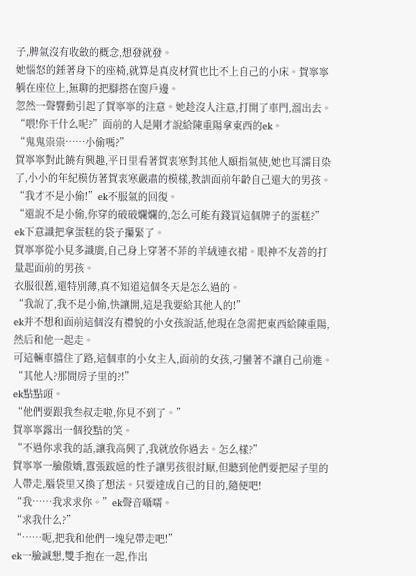子,脾氣沒有收斂的概念,想發就發。
她惱怒的錘著身下的座椅,就算是真皮材質也比不上自己的小床。賀寧寧躺在座位上,無聊的把腳搭在窗戶邊。
忽然一聲響動引起了賀寧寧的注意。她趁沒人注意,打開了車門,溜出去。
“喂!你干什么呢?”面前的人是剛才說給陳重陽拿東西的ek。
“鬼鬼祟祟……小偷嗎?”
賀寧寧對此饒有興趣,平日里看著賀衷寒對其他人頤指氣使,她也耳濡目染了,小小的年紀模仿著賀衷寒嚴肅的模樣,教訓面前年齡自己還大的男孩。
“我才不是小偷!”ek不服氣的回復。
“還說不是小偷,你穿的破破爛爛的,怎么可能有錢買這個牌子的蛋糕?”
ek下意識把拿蛋糕的袋子攥緊了。
賀寧寧從小見多識廣,自己身上穿著不菲的羊絨連衣裙。眼神不友善的打量起面前的男孩。
衣服很舊,還特別薄,真不知道這個冬天是怎么過的。
“我說了,我不是小偷,快讓開,這是我要給其他人的!”
ek并不想和面前這個沒有禮貌的小女孩說話,他現在急需把東西給陳重陽,然后和他一起走。
可這輛車擋住了路,這個車的小女主人,面前的女孩,刁蠻著不讓自己前進。
“其他人?那間房子里的?!”
ek點點頭。
“他們要跟我叁叔走啦,你見不到了。”
賀寧寧露出一個狡黠的笑。
“不過你求我的話,讓我高興了,我就放你過去。怎么樣?”
賀寧寧一臉傲嬌,囂張跋扈的性子讓男孩很討厭,但聽到他們要把屋子里的人帶走,腦袋里又換了想法。只要達成自己的目的,隨便吧!
“我……我求求你。”ek聲音囁嚅。
“求我什么?”
“……呃,把我和他們一塊兒帶走吧!”
ek一臉誠懇,雙手抱在一起,作出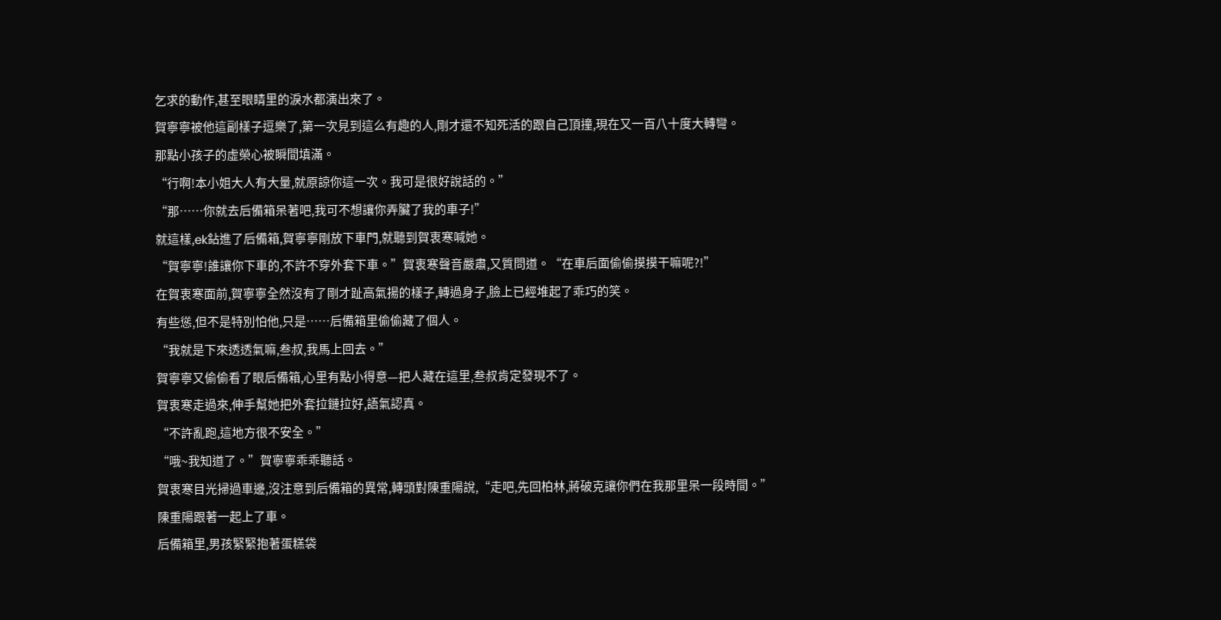乞求的動作,甚至眼睛里的淚水都演出來了。
賀寧寧被他這副樣子逗樂了,第一次見到這么有趣的人,剛才還不知死活的跟自己頂撞,現在又一百八十度大轉彎。
那點小孩子的虛榮心被瞬間填滿。
“行啊!本小姐大人有大量,就原諒你這一次。我可是很好說話的。”
“那……你就去后備箱呆著吧,我可不想讓你弄臟了我的車子!”
就這樣,ek鉆進了后備箱,賀寧寧剛放下車門,就聽到賀衷寒喊她。
“賀寧寧!誰讓你下車的,不許不穿外套下車。”賀衷寒聲音嚴肅,又質問道。“在車后面偷偷摸摸干嘛呢?!”
在賀衷寒面前,賀寧寧全然沒有了剛才趾高氣揚的樣子,轉過身子,臉上已經堆起了乖巧的笑。
有些慫,但不是特別怕他,只是……后備箱里偷偷藏了個人。
“我就是下來透透氣嘛,叁叔,我馬上回去。”
賀寧寧又偷偷看了眼后備箱,心里有點小得意—把人藏在這里,叁叔肯定發現不了。
賀衷寒走過來,伸手幫她把外套拉鏈拉好,語氣認真。
“不許亂跑,這地方很不安全。”
“哦~我知道了。”賀寧寧乖乖聽話。
賀衷寒目光掃過車邊,沒注意到后備箱的異常,轉頭對陳重陽說,“走吧,先回柏林,蔣破克讓你們在我那里呆一段時間。”
陳重陽跟著一起上了車。
后備箱里,男孩緊緊抱著蛋糕袋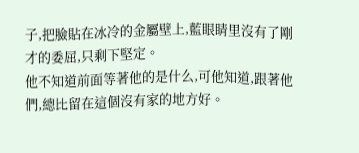子,把臉貼在冰冷的金屬壁上,藍眼睛里沒有了剛才的委屈,只剩下堅定。
他不知道前面等著他的是什么,可他知道,跟著他們,總比留在這個沒有家的地方好。